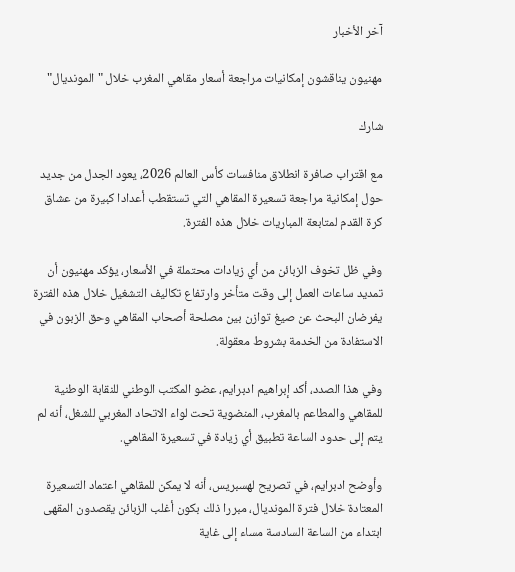آخر الأخبار

مهنيون يناقشون إمكانيات مراجعة أسعار مقاهي المغرب خلال "المونديال"

شارك

مع اقتراب صافرة انطلاق منافسات كأس العالم 2026، يعود الجدل من جديد حول إمكانية مراجعة تسعيرة المقاهي التي تستقطب أعدادا كبيرة من عشاق كرة القدم لمتابعة المباريات خلال هذه الفترة.

وفي ظل تخوف الزبائن من أي زيادات محتملة في الأسعار، يؤكد مهنيون أن تمديد ساعات العمل إلى وقت متأخر وارتفاع تكاليف التشغيل خلال هذه الفترة يفرضان البحث عن صيغ توازن بين مصلحة أصحاب المقاهي وحق الزبون في الاستفادة من الخدمة بشروط معقولة.

وفي هذا الصدد، أكد إبراهيم ادبرايم، عضو المكتب الوطني للنقابة الوطنية للمقاهي والمطاعم بالمغرب، المنضوية تحت لواء الاتحاد المغربي للشغل، أنه لم يتم إلى حدود الساعة تطبيق أي زيادة في تسعيرة المقاهي.

وأوضح ادبرايم، في تصريح لهسبريس، أنه لا يمكن للمقاهي اعتماد التسعيرة المعتادة خلال فترة المونديال، مبررا ذلك بكون أغلب الزبائن يقصدون المقهى ابتداء من الساعة السادسة مساء إلى غاية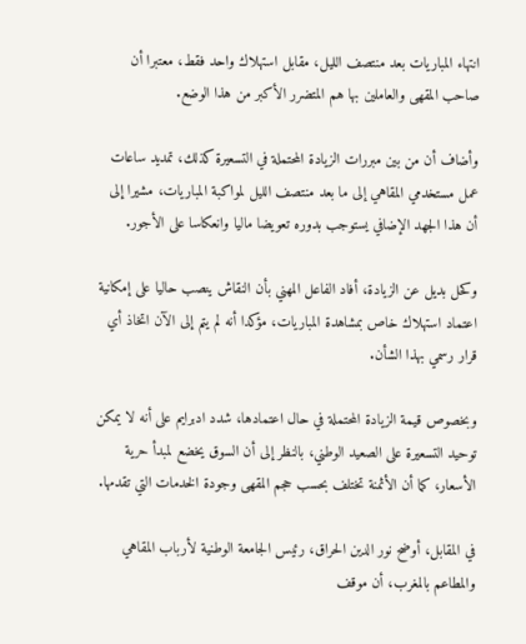انتهاء المباريات بعد منتصف الليل، مقابل استهلاك واحد فقط، معتبرا أن صاحب المقهى والعاملين بها هم المتضرر الأكبر من هذا الوضع.

وأضاف أن من بين مبررات الزيادة المحتملة في التسعيرة كذلك، تمديد ساعات عمل مستخدمي المقاهي إلى ما بعد منتصف الليل لمواكبة المباريات، مشيرا إلى أن هذا الجهد الإضافي يستوجب بدوره تعويضا ماليا وانعكاسا على الأجور.

وكحل بديل عن الزيادة، أفاد الفاعل المهني بأن النقاش ينصب حاليا على إمكانية اعتماد استهلاك خاص بمشاهدة المباريات، مؤكدا أنه لم يتم إلى الآن اتخاذ أي قرار رسمي بهذا الشأن.

وبخصوص قيمة الزيادة المحتملة في حال اعتمادها، شدد ادبرايم على أنه لا يمكن توحيد التسعيرة على الصعيد الوطني، بالنظر إلى أن السوق يخضع لمبدأ حرية الأسعار، كما أن الأثمنة تختلف بحسب حجم المقهى وجودة الخدمات التي تقدمها.

في المقابل، أوضح نور الدين الحراق، رئيس الجامعة الوطنية لأرباب المقاهي والمطاعم بالمغرب، أن موقف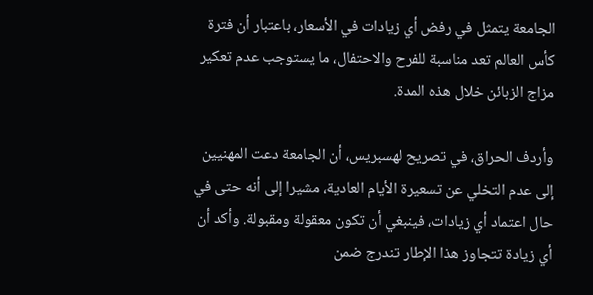الجامعة يتمثل في رفض أي زيادات في الأسعار، باعتبار أن فترة كأس العالم تعد مناسبة للفرح والاحتفال، ما يستوجب عدم تعكير مزاج الزبائن خلال هذه المدة.

وأردف الحراق، في تصريح لهسبريس، أن الجامعة دعت المهنيين إلى عدم التخلي عن تسعيرة الأيام العادية، مشيرا إلى أنه حتى في حال اعتماد أي زيادات، فينبغي أن تكون معقولة ومقبولة. وأكد أن أي زيادة تتجاوز هذا الإطار تندرج ضمن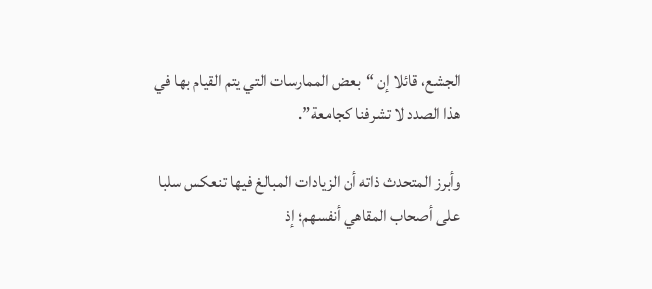الجشع، قائلا إن “بعض الممارسات التي يتم القيام بها في هذا الصدد لا تشرفنا كجامعة”.

وأبرز المتحدث ذاته أن الزيادات المبالغ فيها تنعكس سلبا على أصحاب المقاهي أنفسهم؛ إذ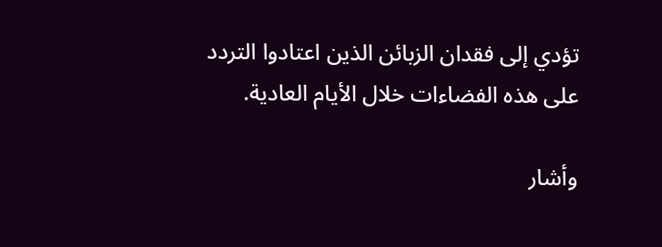تؤدي إلى فقدان الزبائن الذين اعتادوا التردد على هذه الفضاءات خلال الأيام العادية.

وأشار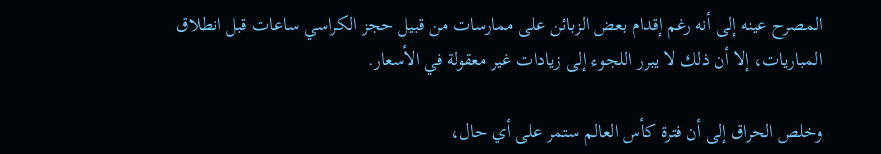المصرح عينه إلى أنه رغم إقدام بعض الزبائن على ممارسات من قبيل حجز الكراسي ساعات قبل انطلاق المباريات، إلا أن ذلك لا يبرر اللجوء إلى زيادات غير معقولة في الأسعار.

وخلص الحراق إلى أن فترة كأس العالم ستمر على أي حال،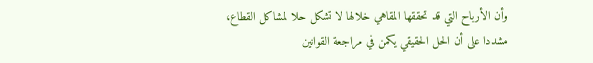وأن الأرباح التي قد تحققها المقاهي خلالها لا تشكل حلا لمشاكل القطاع، مشددا على أن الحل الحقيقي يكمن في مراجعة القوانين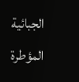الجبائية المؤطرة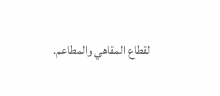لقطاع المقاهي والمطاعم.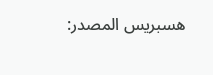هسبريس المصدر: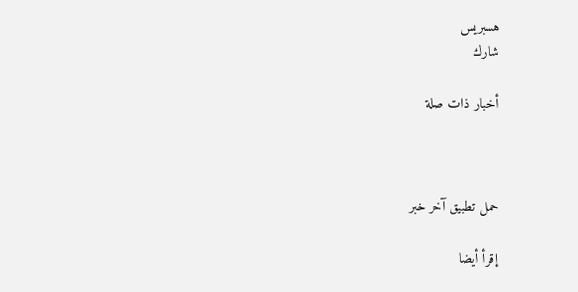هسبريس
شارك

أخبار ذات صلة



حمل تطبيق آخر خبر

إقرأ أيضا